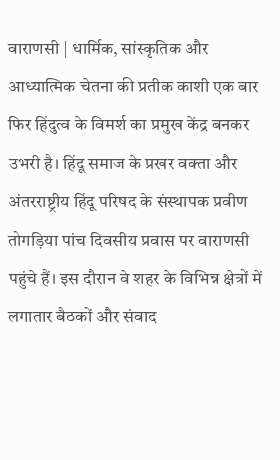वाराणसी | धार्मिक, सांस्कृतिक और आध्यात्मिक चेतना की प्रतीक काशी एक बार फिर हिंदुत्व के विमर्श का प्रमुख केंद्र बनकर उभरी है। हिंदू समाज के प्रखर वक्ता और अंतरराष्ट्रीय हिंदू परिषद के संस्थापक प्रवीण तोगड़िया पांच दिवसीय प्रवास पर वाराणसी पहुंचे हैं। इस दौरान वे शहर के विभिन्न क्षेत्रों में लगातार बैठकों और संवाद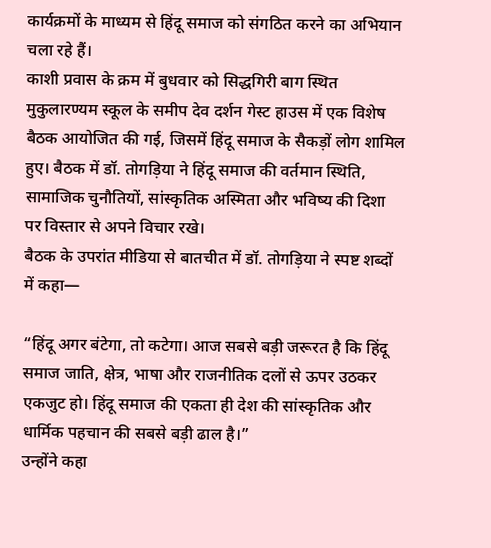कार्यक्रमों के माध्यम से हिंदू समाज को संगठित करने का अभियान चला रहे हैं।
काशी प्रवास के क्रम में बुधवार को सिद्धगिरी बाग स्थित मुकुलारण्यम स्कूल के समीप देव दर्शन गेस्ट हाउस में एक विशेष बैठक आयोजित की गई, जिसमें हिंदू समाज के सैकड़ों लोग शामिल हुए। बैठक में डॉ. तोगड़िया ने हिंदू समाज की वर्तमान स्थिति, सामाजिक चुनौतियों, सांस्कृतिक अस्मिता और भविष्य की दिशा पर विस्तार से अपने विचार रखे।
बैठक के उपरांत मीडिया से बातचीत में डॉ. तोगड़िया ने स्पष्ट शब्दों में कहा—

“हिंदू अगर बंटेगा, तो कटेगा। आज सबसे बड़ी जरूरत है कि हिंदू समाज जाति, क्षेत्र, भाषा और राजनीतिक दलों से ऊपर उठकर एकजुट हो। हिंदू समाज की एकता ही देश की सांस्कृतिक और धार्मिक पहचान की सबसे बड़ी ढाल है।”
उन्होंने कहा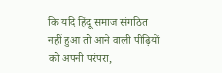कि यदि हिंदू समाज संगठित नहीं हुआ तो आने वाली पीढ़ियों को अपनी परंपरा,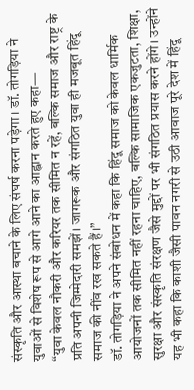संस्कृति और आस्था बचाने के लिए संघर्ष करना पड़ेगा। डॉ. तोगड़िया ने युवाओं से विशेष रूप से आगे आने का आह्वान करते हुए कहा—
“युवा केवल नौकरी और करियर तक सीमित न रहें, बल्कि समाज और राष्ट्र के प्रति अपनी जिम्मेदारी समझें। जागरूक और संगठित युवा ही मजबूत हिंदू समाज की नींव रख सकते हैं।”
डॉ. तोगड़िया ने अपने संबोधन में कहा कि हिंदू समाज को केवल धार्मिक आयोजनों तक सीमित नहीं रहना चाहिए, बल्कि सामाजिक एकजुटता, शिक्षा, सुरक्षा और संस्कृति संरक्षण जैसे मुद्दों पर भी संगठित प्रयास करने होंगे। उन्होंने यह भी कहा कि काशी जैसी पावन नगरी से उठी आवाज पूरे देश में हिंदू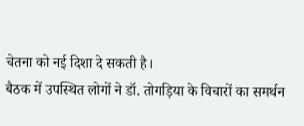चेतना को नई दिशा दे सकती है।
बैठक में उपस्थित लोगों ने डॉ. तोगड़िया के विचारों का समर्थन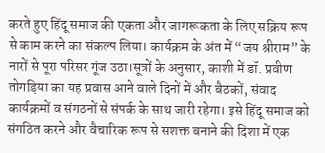करते हुए हिंदू समाज की एकता और जागरूकता के लिए सक्रिय रूप से काम करने का संकल्प लिया। कार्यक्रम के अंत में “जय श्रीराम” के नारों से पूरा परिसर गूंज उठा।सूत्रों के अनुसार, काशी में डॉ. प्रवीण तोगड़िया का यह प्रवास आने वाले दिनों में और बैठकों, संवाद कार्यक्रमों व संगठनों से संपर्क के साथ जारी रहेगा। इसे हिंदू समाज को संगठित करने और वैचारिक रूप से सशक्त बनाने की दिशा में एक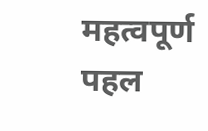महत्वपूर्ण पहल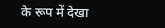के रूप में देखा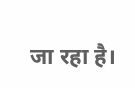जा रहा है।